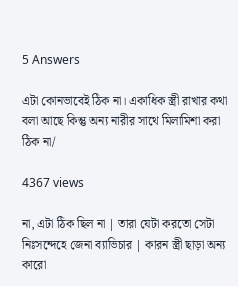5 Answers

এটা কোনভাবেই ঠিক না। একাধিক স্ত্রী রাখার কথা বলা আছে কিন্তু অন্য নারীর সাথে মিলামিশা করা ঠিক না/

4367 views

না, এটা ঠিক ছিল না | তারা যেটা করতো সেটা নিঃসন্দেহে জেনা ব্যাভিচার | কারন স্ত্রী ছাড়া অন্য কারো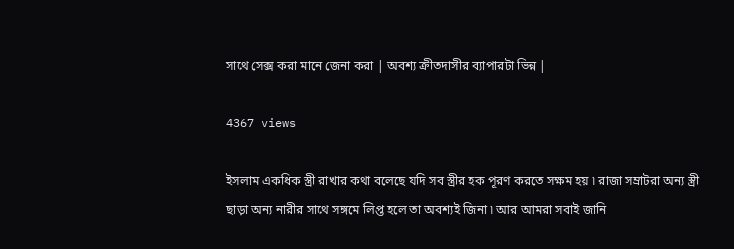সাথে সেক্স করা মানে জেনা করা | অবশ্য ক্রীতদাসীর ব্যাপারটা ভিন্ন |

4367 views

ইসলাম একধিক স্ত্রী রাখার কথা বলেছে যদি সব স্ত্রীর হক পূরণ করতে সক্ষম হয় ৷ রাজা সম্রাটরা অন্য স্ত্রী ছাড়া অন্য নারীর সাথে সঙ্গমে লিপ্ত হলে তা অবশ্যই জিনা ৷ আর আমরা সবাই জানি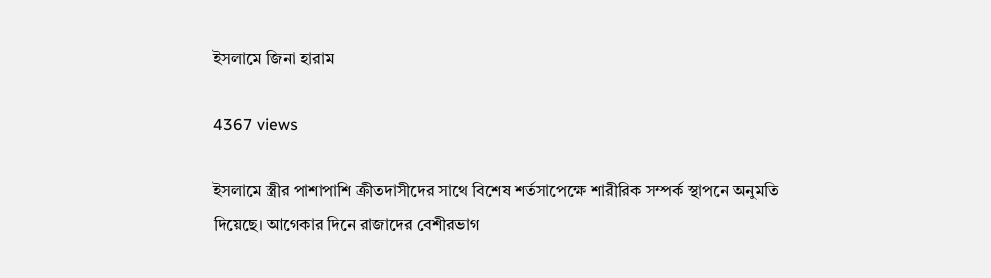ইসলামে জিনা হারাম

4367 views

ইসলামে স্ত্রীর পাশাপাশি ক্রীতদাসীদের সাথে বিশেষ শর্তসাপেক্ষে শারীরিক সম্পর্ক স্থাপনে অনুমতি দিয়েছে। আগেকার দিনে রাজাদের বেশীরভাগ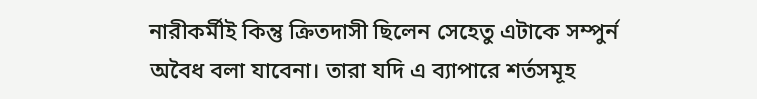নারীকর্মীই কিন্তু ক্রিতদাসী ছিলেন সেহেতু এটাকে সম্পুর্ন অবৈধ বলা যাবেনা। তারা যদি এ ব্যাপারে শর্তসমূহ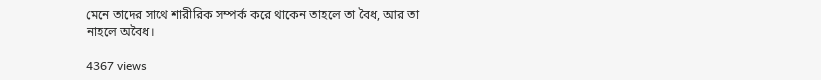মেনে তাদের সাথে শারীরিক সম্পর্ক করে থাকেন তাহলে তা বৈধ, আর তা নাহলে অবৈধ।

4367 views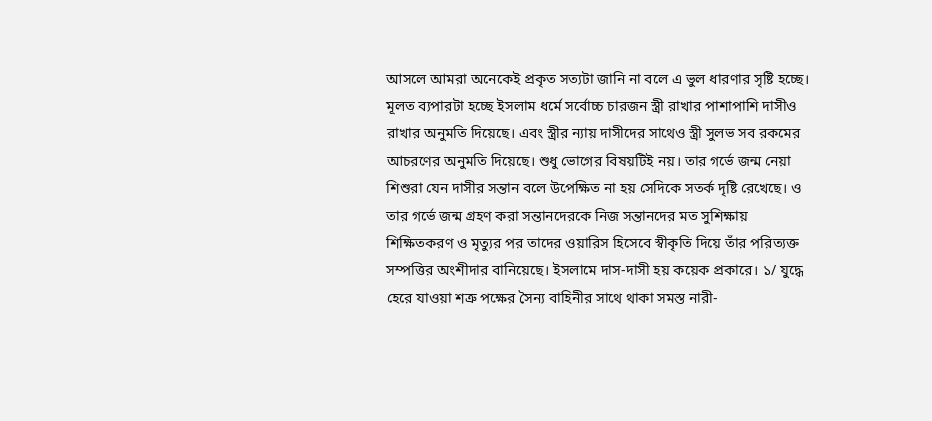আসলে আমরা অনেকেই প্রকৃত সত্যটা জানি না বলে এ ভুল ধারণার সৃষ্টি হচ্ছে। মূলত ব্যপারটা হচ্ছে ইসলাম ধর্মে সর্বোচ্চ চারজন স্ত্রী রাখার পাশাপাশি দাসীও রাখার অনুমতি দিয়েছে। এবং স্ত্রীর ন্যায় দাসীদের সাথেও স্ত্রী সুলভ সব রকমের আচরণের অনুমতি দিয়েছে। শুধু ভোগের বিষয়টিই নয়। তার গর্ভে জন্ম নেয়া শিশুরা যেন দাসীর সন্তান বলে উপেক্ষিত না হয় সেদিকে সতর্ক দৃষ্টি রেখেছে। ও তার গর্ভে জন্ম গ্রহণ করা সন্তানদেরকে নিজ সন্তানদের মত সুশিক্ষায় শিক্ষিতকরণ ও মৃত্যুর পর তাদের ওয়ারিস হিসেবে স্বীকৃতি দিয়ে তাঁর পরিত্যক্ত সম্পত্তির অংশীদার বানিয়েছে। ইসলামে দাস-দাসী হয় কয়েক প্রকারে। ১/ যুদ্ধে হেরে যাওয়া শত্রু পক্ষের সৈন্য বাহিনীর সাথে থাকা সমস্ত নারী-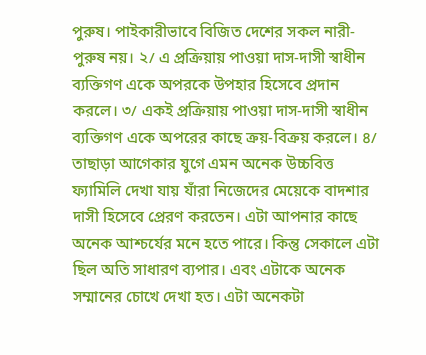পুরুষ। পাইকারীভাবে বিজিত দেশের সকল নারী-পুরুষ নয়। ২/ এ প্রক্রিয়ায় পাওয়া দাস-দাসী স্বাধীন ব্যক্তিগণ একে অপরকে উপহার হিসেবে প্রদান করলে। ৩/ একই প্রক্রিয়ায় পাওয়া দাস-দাসী স্বাধীন ব্যক্তিগণ একে অপরের কাছে ক্রয়-বিক্রয় করলে। ৪/ তাছাড়া আগেকার যুগে এমন অনেক উচ্চবিত্ত ফ্যামিলি দেখা যায় যাঁরা নিজেদের মেয়েকে বাদশার দাসী হিসেবে প্রেরণ করতেন। এটা আপনার কাছে অনেক আশ্চর্যের মনে হতে পারে। কিন্তু সেকালে এটা ছিল অতি সাধারণ ব্যপার। এবং এটাকে অনেক সম্মানের চোখে দেখা হত। এটা অনেকটা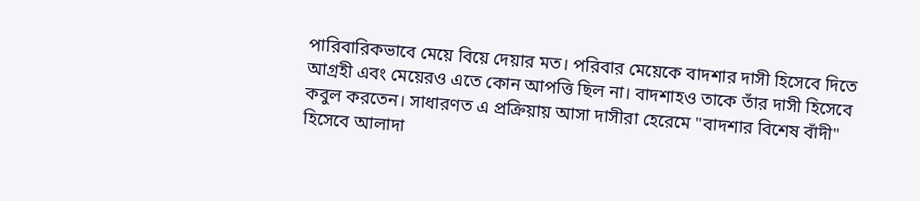পারিবারিকভাবে মেয়ে বিয়ে দেয়ার মত। পরিবার মেয়েকে বাদশার দাসী হিসেবে দিতে আগ্রহী এবং মেয়েরও এতে কোন আপত্তি ছিল না। বাদশাহও তাকে তাঁর দাসী হিসেবে কবুল করতেন। সাধারণত এ প্রক্রিয়ায় আসা দাসীরা হেরেমে "বাদশার বিশেষ বাঁদী" হিসেবে আলাদা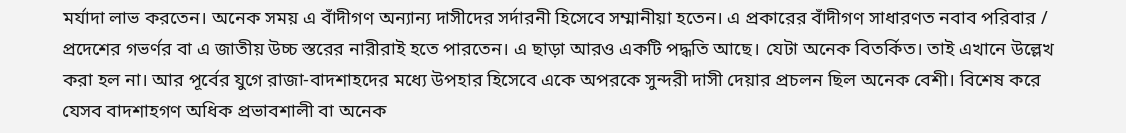মর্যাদা লাভ করতেন। অনেক সময় এ বাঁদীগণ অন্যান্য দাসীদের সর্দারনী হিসেবে সম্মানীয়া হতেন। এ প্রকারের বাঁদীগণ সাধারণত নবাব পরিবার / প্রদেশের গভর্ণর বা এ জাতীয় উচ্চ স্তরের নারীরাই হতে পারতেন। এ ছাড়া আরও একটি পদ্ধতি আছে। যেটা অনেক বিতর্কিত। তাই এখানে উল্লেখ করা হল না। আর পূর্বের যুগে রাজা-বাদশাহদের মধ্যে উপহার হিসেবে একে অপরকে সুন্দরী দাসী দেয়ার প্রচলন ছিল অনেক বেশী। বিশেষ করে যেসব বাদশাহগণ অধিক প্রভাবশালী বা অনেক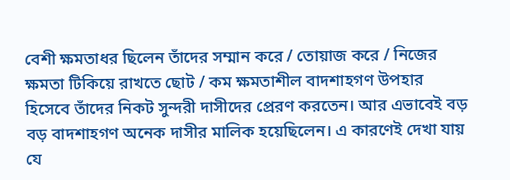বেশী ক্ষমতাধর ছিলেন তাঁদের সম্মান করে / তোয়াজ করে / নিজের ক্ষমতা টিকিয়ে রাখতে ছোট / কম ক্ষমতাশীল বাদশাহগণ উপহার হিসেবে তাঁদের নিকট সুন্দরী দাসীদের প্রেরণ করতেন। আর এভাবেই বড় বড় বাদশাহগণ অনেক দাসীর মালিক হয়েছিলেন। এ কারণেই দেখা যায় যে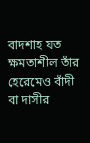বাদশাহ যত ক্ষমতাশীল তাঁর হেরেমেও বাঁদী বা দাসীর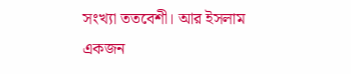সংখ্যা ততবেশী। আর ইসলাম একজন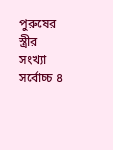পুরুষের স্ত্রীর সংখ্যা সর্বোচ্চ ৪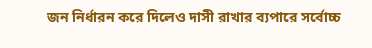জন নির্ধারন করে দিলেও দাসী রাখার ব্যপারে সর্বোচ্চ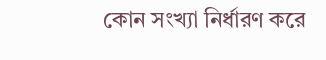কোন সংখ্যা নির্ধারণ করে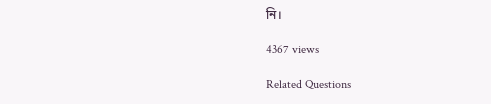নি।

4367 views

Related Questions